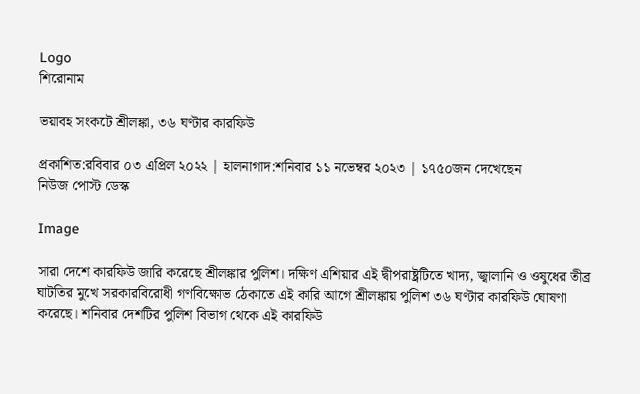Logo
শিরোনাম

ভয়াবহ সংকটে শ্রীলঙ্কা, ৩৬ ঘণ্টার কারফিউ

প্রকাশিত:রবিবার ০৩ এপ্রিল ২০২২ | হালনাগাদ:শনিবার ১১ নভেম্বর ২০২৩ | ১৭৫০জন দেখেছেন
নিউজ পোস্ট ডেস্ক

Image

সারা দেশে কারফিউ জারি করেছে শ্রীলঙ্কার পুলিশ। দক্ষিণ এশিয়ার এই দ্বীপরাষ্ট্রটিতে খাদ্য, জ্বালানি ও ওষুধের তীব্র ঘাটতির মুখে সরকারবিরোধী গণবিক্ষোভ ঠেকাতে এই কারি আগে শ্রীলঙ্কায় পুলিশ ৩৬ ঘণ্টার কারফিউ ঘোষণা করেছে। শনিবার দেশটির পুলিশ বিভাগ থেকে এই কারফিউ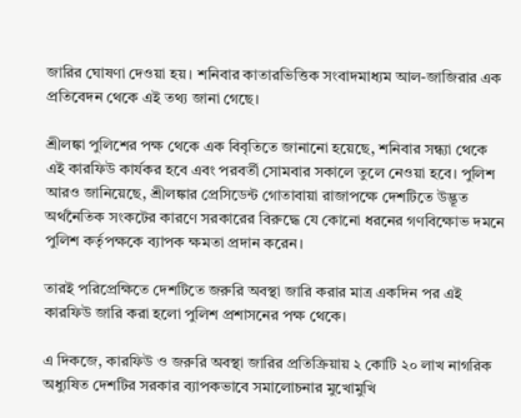জারির ঘোষণা দেওয়া হয়। শনিবার কাতারভিত্তিক সংবাদমাধ্যম আল-জাজিরার এক প্রতিবেদন থেকে এই তথ্য জানা গেছে।

শ্রীলঙ্কা পুলিশের পক্ষ থেকে এক বিবৃতিতে জানানো হয়েছে, শনিবার সন্ধ্যা থেকে এই কারফিউ কার্যকর হবে এবং পরবর্তী সোমবার সকালে তুলে নেওয়া হবে। পুলিশ আরও জানিয়েছে, শ্রীলঙ্কার প্রেসিডেন্ট গোতাবায়া রাজাপক্ষে দেশটিতে উদ্ভূত অর্থনৈতিক সংকটের কারণে সরকারের বিরুদ্ধে যে কোনো ধরনের গণবিক্ষোভ দমনে পুলিশ কর্তৃপক্ষকে ব্যাপক ক্ষমতা প্রদান করেন।

তারই পরিপ্রেক্ষিতে দেশটিতে জরুরি অবস্থা জারি করার মাত্র একদিন পর এই কারফিউ জারি করা হলো পুলিশ প্রশাসনের পক্ষ থেকে।

এ দিকজে, কারফিউ ও জরুরি অবস্থা জারির প্রতিক্রিয়ায় ২ কোটি ২০ লাখ নাগরিক অধ্যুষিত দেশটির সরকার ব্যাপকভাবে সমালোচনার মুখোমুখি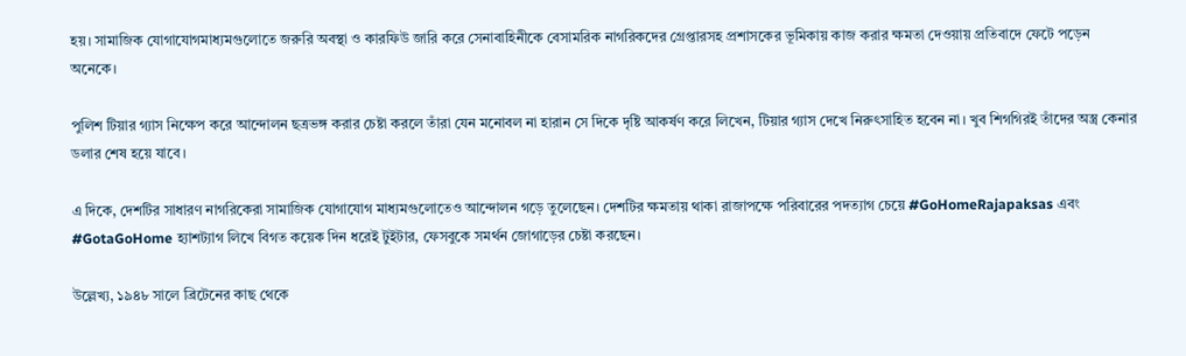হয়। সামাজিক যোগাযোগমাধ্যমগুলোতে জরুরি অবস্থা ও কারফিউ জারি করে সেনাবাহিনীকে বেসামরিক নাগরিকদের গ্রেপ্তারসহ প্রশাসকের ভূমিকায় কাজ করার ক্ষমতা দেওয়ায় প্রতিবাদে ফেটে পড়েন অনেকে।

পুলিশ টিয়ার গ্যাস নিক্ষেপ করে আন্দোলন ছত্রভঙ্গ করার চেষ্টা করলে তাঁরা যেন মনোবল না হারান সে দিকে দৃষ্টি আকর্ষণ করে লিখেন, টিয়ার গ্যাস দেখে নিরুৎসাহিত হবেন না। খুব শিগগিরই তাঁদের অস্ত্র কেনার ডলার শেষ হয়ে যাবে।

এ দিকে, দেশটির সাধারণ নাগরিকেরা সামাজিক যোগাযোগ মাধ্যমগুলোতেও আন্দোলন গড়ে তুলেছেন। দেশটির ক্ষমতায় থাকা রাজাপক্ষে পরিবারের পদত্যাগ চেয়ে #GoHomeRajapaksas এবং #GotaGoHome হ্যাশট্যাগ লিখে বিগত কয়েক দিন ধরেই টুইটার, ফেসবুকে সমর্থন জোগাড়ের চেষ্টা করছেন।

উল্লেখ্য, ১৯৪৮ সালে ব্রিটেনের কাছ থেকে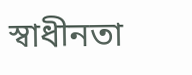স্বাধীনতা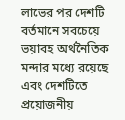লাভের পর দেশটি বর্তমানে সবচেয়ে ভয়াবহ অর্থনৈতিক মন্দার মধ্যে রয়েছে এবং দেশটিতে প্রয়োজনীয়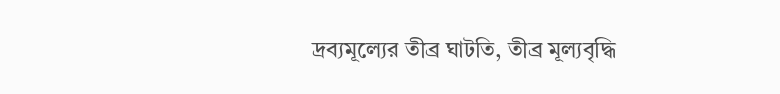দ্রব্যমূল্যের তীব্র ঘাটতি, তীব্র মূল্যবৃদ্ধি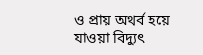ও প্রায় অথর্ব হয়ে যাওয়া বিদ্যুৎ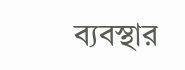ব্যবস্থার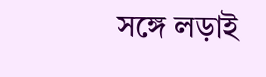সঙ্গে লড়াই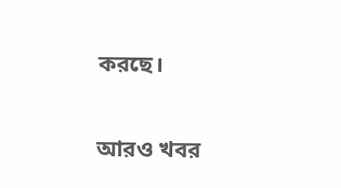করছে।


আরও খবর